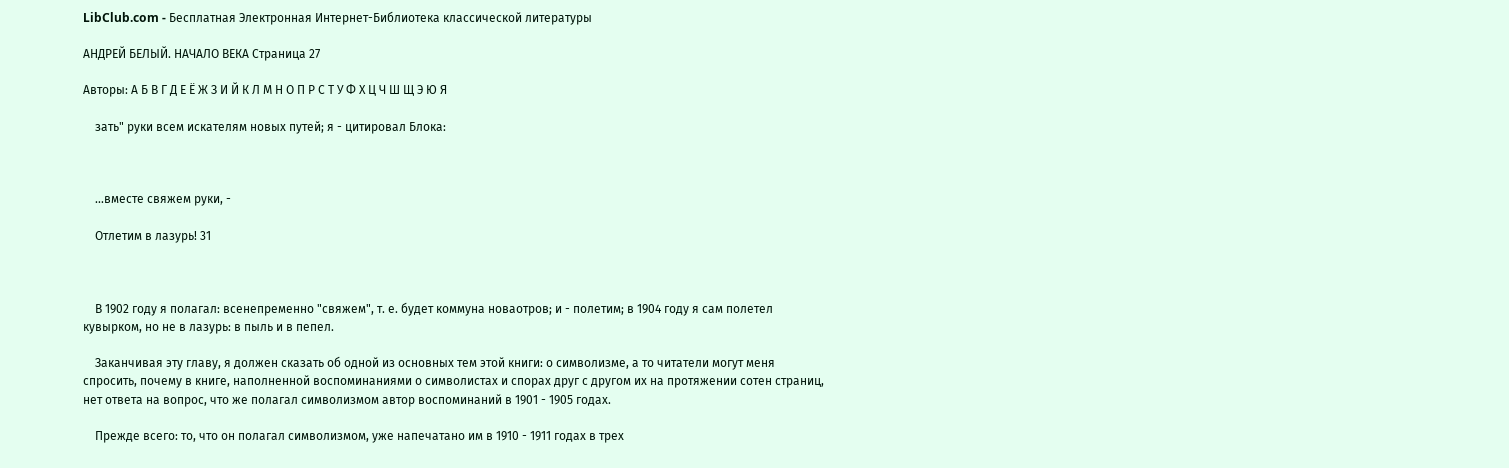LibClub.com - Бесплатная Электронная Интернет-Библиотека классической литературы

АНДРЕЙ БЕЛЫЙ. НАЧАЛО ВЕКА Страница 27

Авторы: А Б В Г Д Е Ё Ж З И Й К Л М Н О П Р С Т У Ф Х Ц Ч Ш Щ Э Ю Я

    зать" руки всем искателям новых путей; я - цитировал Блока:



    ...вместе свяжем руки, -

    Отлетим в лазурь! 31



    В 1902 году я полагал: всенепременно "свяжем", т. е. будет коммуна новаотров; и - полетим; в 1904 году я сам полетел кувырком, но не в лазурь: в пыль и в пепел.

    Заканчивая эту главу, я должен сказать об одной из основных тем этой книги: о символизме, а то читатели могут меня спросить, почему в книге, наполненной воспоминаниями о символистах и спорах друг с другом их на протяжении сотен страниц, нет ответа на вопрос, что же полагал символизмом автор воспоминаний в 1901 - 1905 годах.

    Прежде всего: то, что он полагал символизмом, уже напечатано им в 1910 - 1911 годах в трех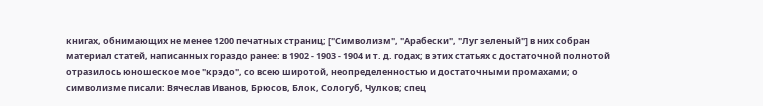книгах, обнимающих не менее 1200 печатных страниц; ["Символизм", "Арабески", "Луг зеленый"] в них собран материал статей, написанных гораздо ранее: в 1902 - 1903 - 1904 и т. д. годах; в этих статьях с достаточной полнотой отразилось юношеское мое "крэдо", со всею широтой, неопределенностью и достаточными промахами; о символизме писали: Вячеслав Иванов, Брюсов, Блок, Сологуб, Чулков; спец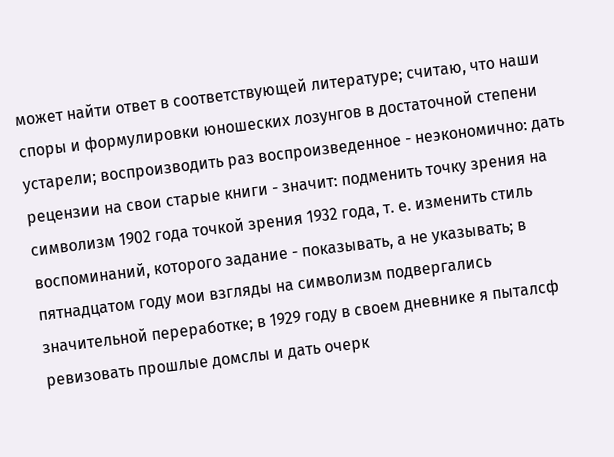может найти ответ в соответствующей литературе; считаю, что наши споры и формулировки юношеских лозунгов в достаточной степени устарели; воспроизводить раз воспроизведенное - неэкономично: дать рецензии на свои старые книги - значит: подменить точку зрения на символизм 1902 года точкой зрения 1932 года, т. е. изменить стиль воспоминаний, которого задание - показывать, а не указывать; в пятнадцатом году мои взгляды на символизм подвергались значительной переработке; в 1929 году в своем дневнике я пыталсф ревизовать прошлые домслы и дать очерк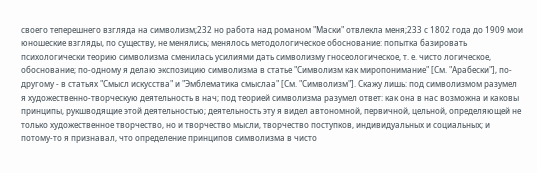своего теперешнего взгляда на символизм;232 но работа над романом "Маски" отвлекла меня;233 с 1802 года до 1909 мои юношеские взгляды, по существу, не менялись; менялось методологическое обоснование: попытка базировать психологически теорию символизма сменилась усилиями дать символизму гносеологическое, т. е. чисто логическое, обоснование; по-одному я делаю экспозицию символизма в статье "Символизм как миропонимание" [См. "Арабески"], по-другому - в статьях "Смысл искусства" и "Эмблематика смыслаа" [См. "Символизм"]. Скажу лишь: под символизмом разумел я художественно-творческую деятельность в нач; под теорией символизма разумел ответ: как она в нас возможна и каковы принципы, рукшводящие этой деятельностью; деятельность эту я видел автономной, первичной, цельной, определяющей не только художественное творчество, но и творчество мысли, творчество поступков, индивидуальных и социальных; и потому-то я признавал, что определение принципов символизма в чисто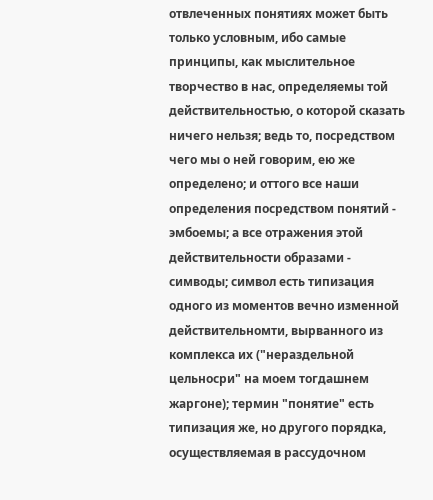отвлеченных понятиях может быть только условным, ибо самые принципы, как мыслительное творчество в нас, определяемы той действительностью, о которой сказать ничего нельзя; ведь то, посредством чего мы о ней говорим, ею же определено; и оттого все наши определения посредством понятий - эмбоемы; а все отражения этой действительности образами - симводы; символ есть типизация одного из моментов вечно изменной действительномти, вырванного из комплекса их ("нераздельной цельносри" на моем тогдашнем жаргоне); термин "понятие" есть типизация же, но другого порядка, осуществляемая в рассудочном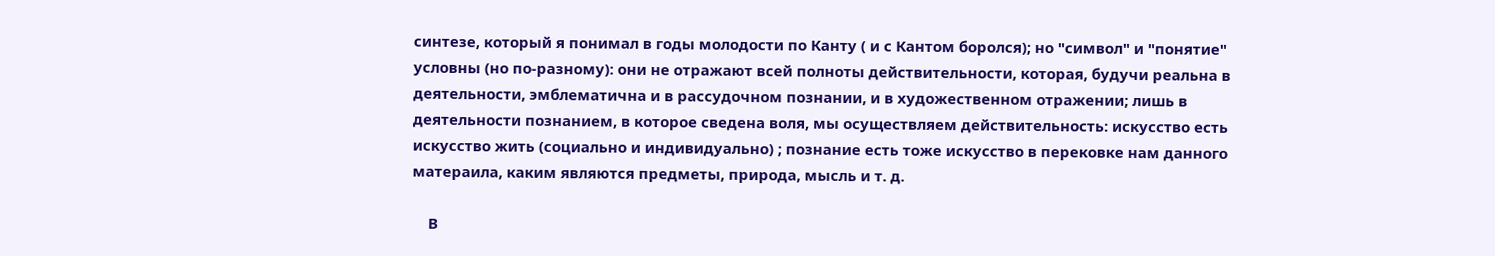синтезе, который я понимал в годы молодости по Канту ( и с Кантом боролся); но "символ" и "понятие" условны (но по-разному): они не отражают всей полноты действительности, которая, будучи реальна в деятельности, эмблематична и в рассудочном познании, и в художественном отражении; лишь в деятельности познанием, в которое сведена воля, мы осуществляем действительность: искусство есть искусство жить (социально и индивидуально) ; познание есть тоже искусство в перековке нам данного матераила, каким являются предметы, природа, мысль и т. д.

    В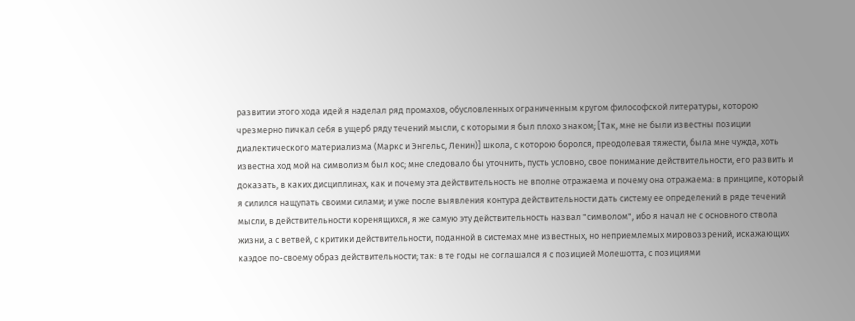развитии этого хода идей я наделал ряд промахов, обусловленных ограниченным кругом философской литературы, которою чрезмерно пичкал себя в ущерб ряду течений мысли, с которыми я был плохо знаком; [Так, мне не были известны позиции диалектического материализма (Маркс и Энгельс, Ленин)] школа, с которою боролся, преодолевая тяжести, была мне чужда, хоть известна ход мой на символизм был кос; мне следовало бы уточнить, пусть условно, свое понимание действительности, его развить и доказать, в каких дисциплинах, как и почему эта действительность не вполне отражаема и почему она отражаема: в принципе, который я силился нащупать своими силами; и уже после выявления контура действительности дать систему ее определений в ряде течений мысли, в действительности коренящихся, я же самую эту действительность назвал "символом", ибо я начал не с основного ствола жизни, а с ветвей, с критики действительности, поданной в системах мне известных, но неприемлемых мировоззрений, искажающих каэдое по-своему образ действительности; так: в те годы не соглашался я с позицией Молешотта, с позициями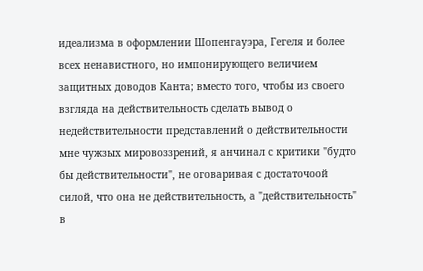идеализма в оформлении Шопенгауэра, Гегеля и более всех ненавистного, но импонирующего величием защитных доводов Канта; вместо того, чтобы из своего взгляда на действительность сделать вывод о недействительности представлений о действительности мне чужзых мировоззрений, я анчинал с критики "будто бы действительности", не оговаривая с достаточоой силой, что она не действительность, а "действительность" в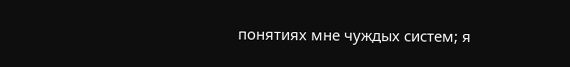понятиях мне чуждых систем; я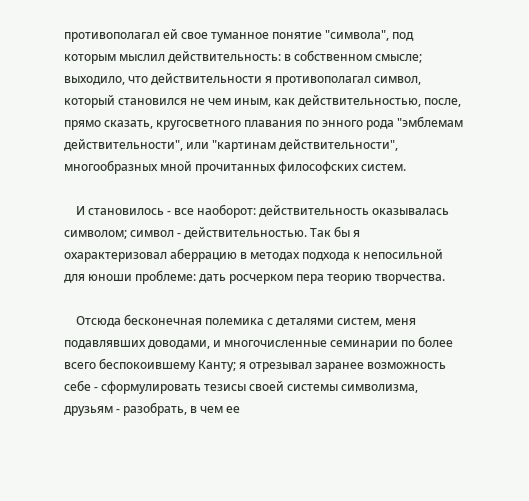противополагал ей свое туманное понятие "символа", под которым мыслил действительность: в собственном смысле; выходило, что действительности я противополагал символ, который становился не чем иным, как действительностью, после, прямо сказать, кругосветного плавания по энного рода "эмблемам действительности", или "картинам действительности", многообразных мной прочитанных философских систем.

    И становилось - все наоборот: действительность оказывалась символом; символ - действительностью. Так бы я охарактеризовал аберрацию в методах подхода к непосильной для юноши проблеме: дать росчерком пера теорию творчества.

    Отсюда бесконечная полемика с деталями систем, меня подавлявших доводами, и многочисленные семинарии по более всего беспокоившему Канту; я отрезывал заранее возможность себе - сформулировать тезисы своей системы символизма, друзьям - разобрать, в чем ее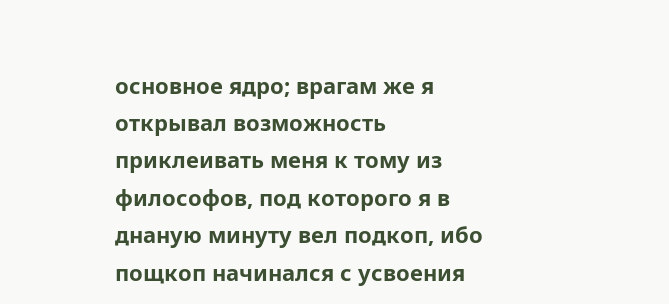основное ядро; врагам же я открывал возможность приклеивать меня к тому из философов, под которого я в днаную минуту вел подкоп, ибо пощкоп начинался с усвоения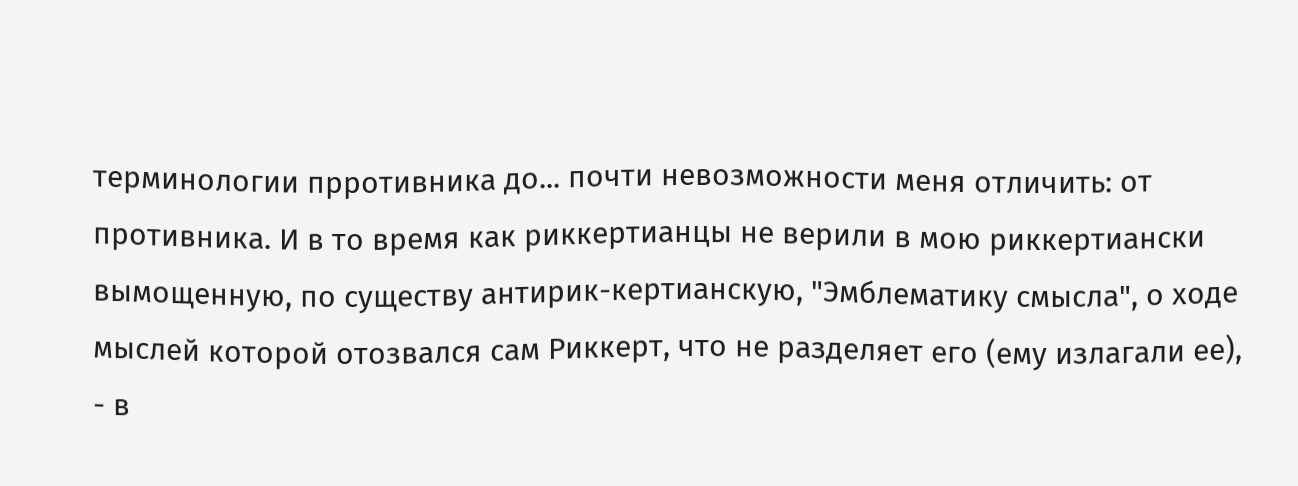терминологии прротивника до... почти невозможности меня отличить: от противника. И в то время как риккертианцы не верили в мою риккертиански вымощенную, по существу антирик-кертианскую, "Эмблематику смысла", о ходе мыслей которой отозвался сам Риккерт, что не разделяет его (ему излагали ее), - в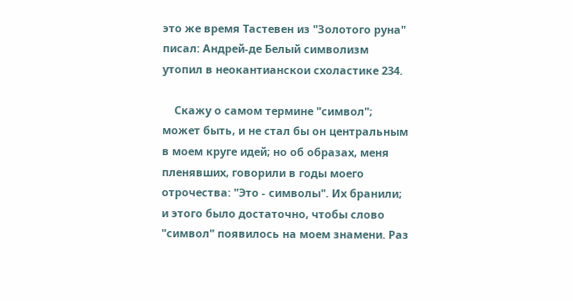это же время Тастевен из "Золотого руна" писал: Андрей-де Белый символизм утопил в неокантианскои схоластике 234.

    Скажу о самом термине "символ"; может быть, и не стал бы он центральным в моем круге идей; но об образах, меня пленявших, говорили в годы моего отрочества: "Это - символы". Их бранили; и этого было достаточно, чтобы слово "символ" появилось на моем знамени. Раз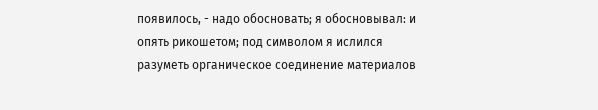появилось, - надо обосновать; я обосновывал: и опять рикошетом; под символом я ислился разуметь органическое соединение материалов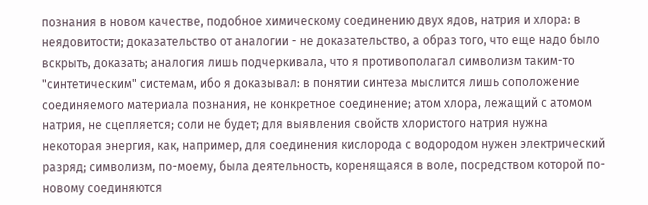познания в новом качестве, подобное химическому соединению двух ядов, натрия и хлора: в неядовитости; доказательство от аналогии - не доказательство, а образ того, что еще надо было вскрыть, доказать; аналогия лишь подчеркивала, что я противополагал символизм таким-то "синтетическим" системам, ибо я доказывал: в понятии синтеза мыслится лишь соположение соединяемого материала познания, не конкретное соединение; атом хлора, лежащий с атомом натрия, не сцепляется; соли не будет; для выявления свойств хлористого натрия нужна некоторая энергия, как, например, для соединения кислорода с водородом нужен электрический разряд; символизм, по-моему, была деятельность, коренящаяся в воле, посредством которой по-новому соединяются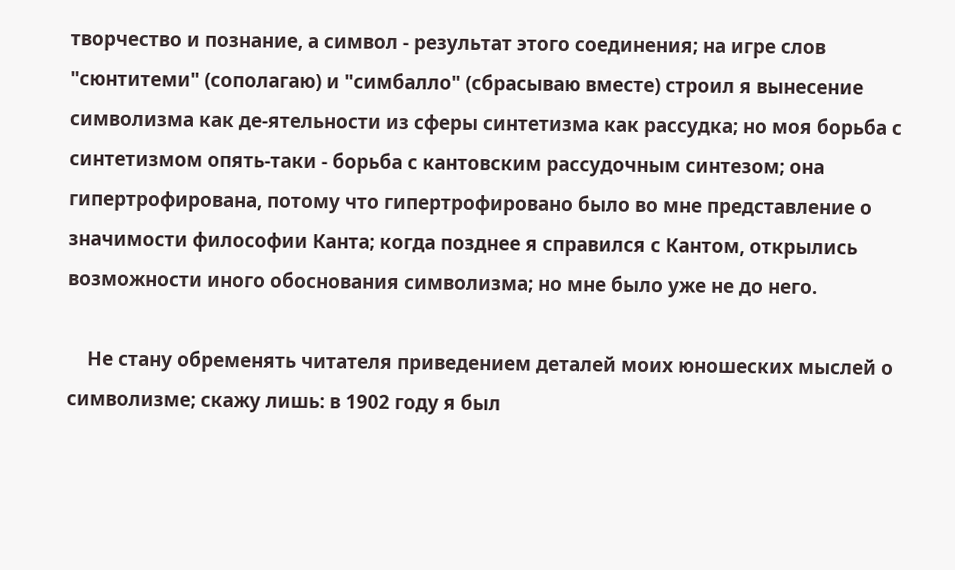творчество и познание, а символ - результат этого соединения; на игре слов "сюнтитеми" (сополагаю) и "симбалло" (сбрасываю вместе) строил я вынесение символизма как де-ятельности из сферы синтетизма как рассудка; но моя борьба с синтетизмом опять-таки - борьба с кантовским рассудочным синтезом; она гипертрофирована, потому что гипертрофировано было во мне представление о значимости философии Канта; когда позднее я справился с Кантом, открылись возможности иного обоснования символизма; но мне было уже не до него.

    Не стану обременять читателя приведением деталей моих юношеских мыслей о символизме; скажу лишь: в 1902 году я был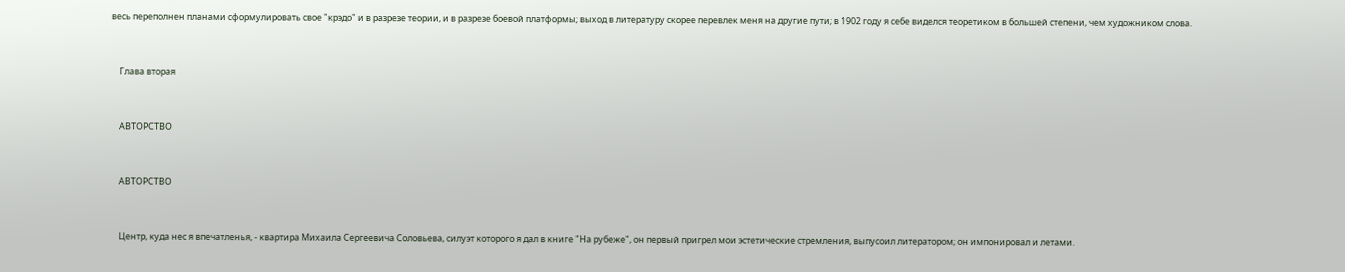весь переполнен планами сформулировать свое "крэдо" и в разрезе теории, и в разрезе боевой платформы; выход в литературу скорее перевлек меня на другие пути; в 1902 году я себе виделся теоретиком в большей степени, чем художником слова.



    Глава вторая



    АВТОРСТВО



    АВТОРСТВО



    Центр, куда нес я впечатленья, - квартира Михаила Сергеевича Соловьева, силуэт которого я дал в книге "На рубеже", он первый пригрел мои эстетические стремления, выпусоил литератором; он импонировал и летами.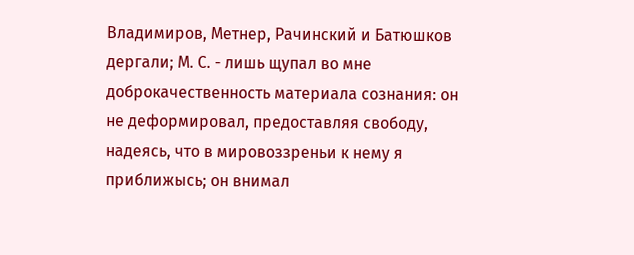Владимиров, Метнер, Рачинский и Батюшков дергали; М. С. - лишь щупал во мне доброкачественность материала сознания: он не деформировал, предоставляя свободу, надеясь, что в мировоззреньи к нему я приближысь; он внимал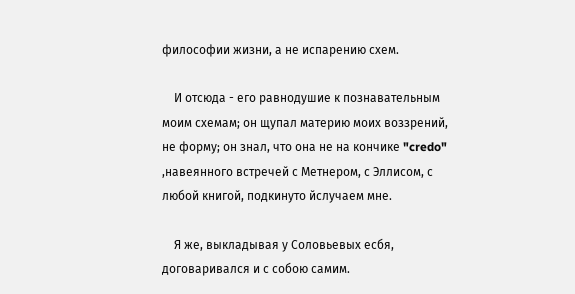философии жизни, а не испарению схем.

    И отсюда - его равнодушие к познавательным моим схемам; он щупал материю моих воззрений, не форму; он знал, что она не на кончике "credo" ,навеянного встречей с Метнером, с Эллисом, с любой книгой, подкинуто йслучаем мне.

    Я же, выкладывая у Соловьевых есбя, договаривался и с собою самим.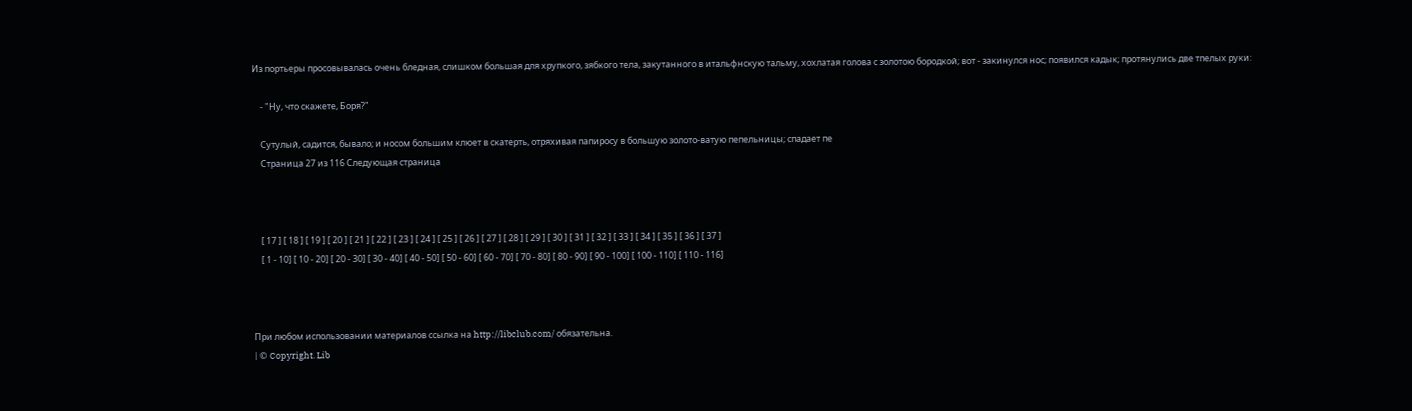Из портьеры просовывалась очень бледная, слишком большая для хрупкого, зябкого тела, закутанного в итальфнскую тальму, хохлатая голова с золотою бородкой; вот - закинулся нос; появился кадык; протянулись две тпелых руки:

    - "Ну, что скажете, Боря?"

    Сутулый, садится, бывало; и носом большим клюет в скатерть, отряхивая папиросу в большую золото-ватую пепельницы; спадает пе
    Страница 27 из 116 Следующая страница



    [ 17 ] [ 18 ] [ 19 ] [ 20 ] [ 21 ] [ 22 ] [ 23 ] [ 24 ] [ 25 ] [ 26 ] [ 27 ] [ 28 ] [ 29 ] [ 30 ] [ 31 ] [ 32 ] [ 33 ] [ 34 ] [ 35 ] [ 36 ] [ 37 ]
    [ 1 - 10] [ 10 - 20] [ 20 - 30] [ 30 - 40] [ 40 - 50] [ 50 - 60] [ 60 - 70] [ 70 - 80] [ 80 - 90] [ 90 - 100] [ 100 - 110] [ 110 - 116]



При любом использовании материалов ссылка на http://libclub.com/ обязательна.
| © Copyright. Lib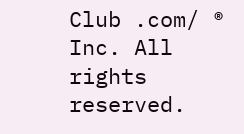Club .com/ ® Inc. All rights reserved.